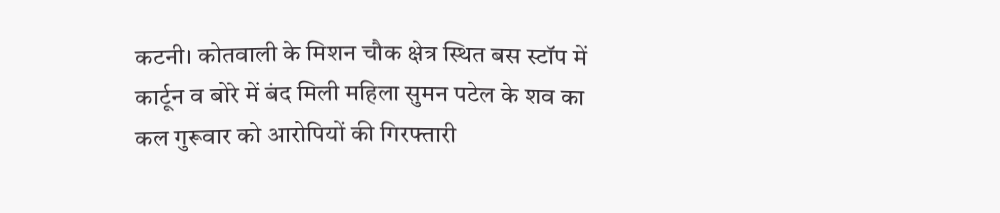कटनी। कोतवाली के मिशन चौक क्षेत्र स्थित बस स्टॉप में कार्टून व बोरे में बंद मिली महिला सुमन पटेल के शव का कल गुरूवार को आरोपियों की गिरफ्तारी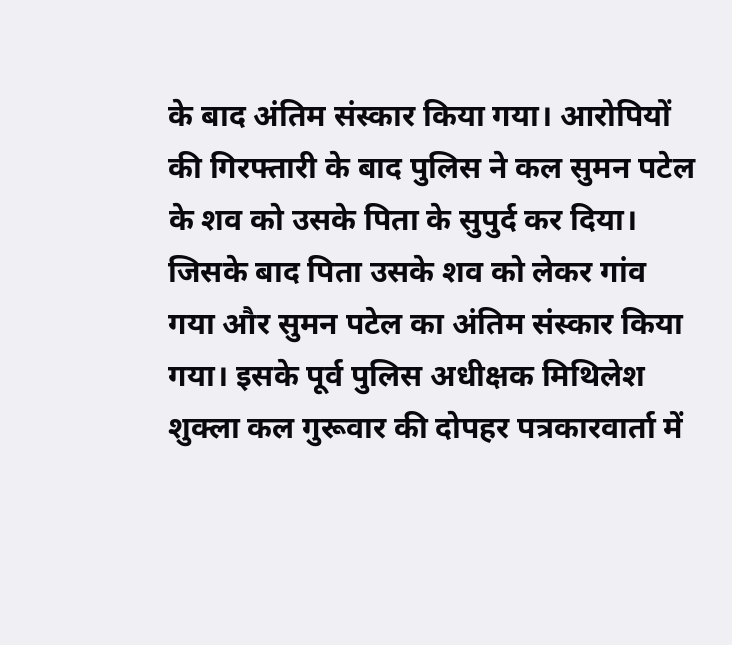के बाद अंतिम संस्कार किया गया। आरोपियों की गिरफ्तारी के बाद पुलिस ने कल सुमन पटेल के शव को उसके पिता के सुपुर्द कर दिया।
जिसके बाद पिता उसके शव को लेकर गांव गया और सुमन पटेल का अंतिम संस्कार किया गया। इसके पूर्व पुलिस अधीक्षक मिथिलेश शुक्ला कल गुरूवार की दोपहर पत्रकारवार्ता में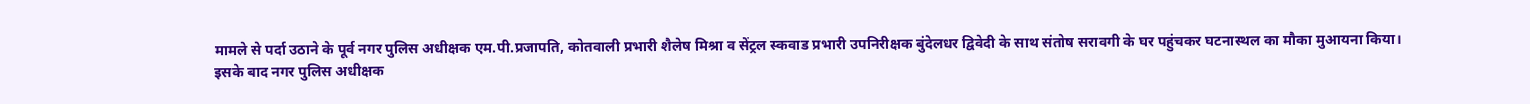मामले से पर्दा उठाने के पूर्व नगर पुलिस अधीक्षक एम.पी.प्रजापति, कोतवाली प्रभारी शैलेष मिश्रा व सेंट्रल स्कवाड प्रभारी उपनिरीक्षक बुंदेलधर द्विवेदी के साथ संतोष सरावगी के घर पहुंचकर घटनास्थल का मौका मुआयना किया।
इसके बाद नगर पुलिस अधीक्षक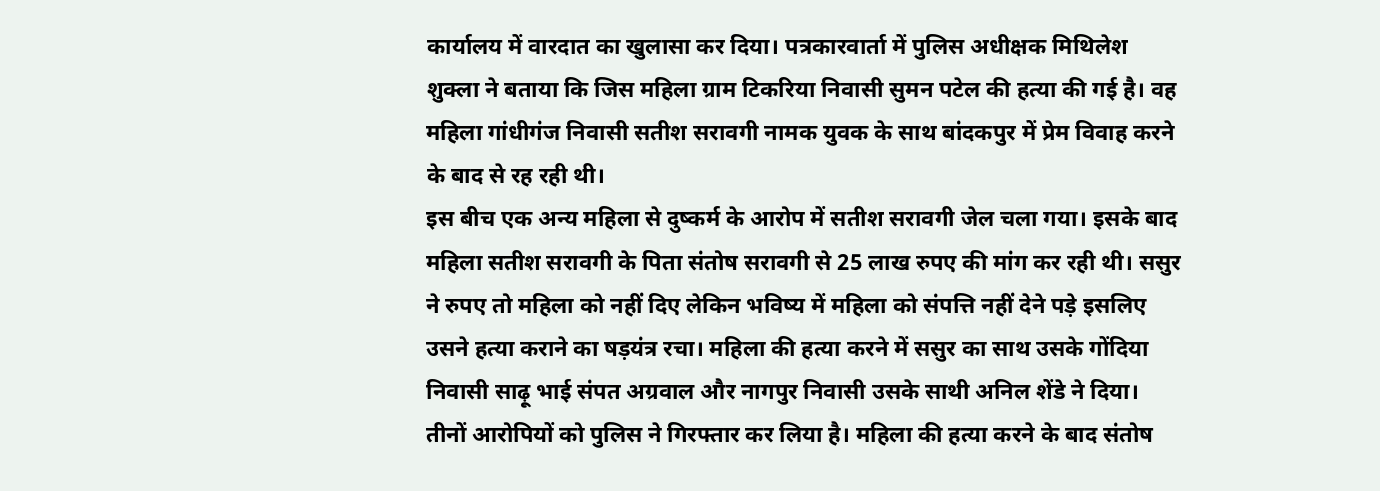कार्यालय में वारदात का खुलासा कर दिया। पत्रकारवार्ता में पुलिस अधीक्षक मिथिलेश शुक्ला ने बताया कि जिस महिला ग्राम टिकरिया निवासी सुमन पटेल की हत्या की गई है। वह महिला गांधीगंज निवासी सतीश सरावगी नामक युवक के साथ बांदकपुर में प्रेम विवाह करने के बाद से रह रही थी।
इस बीच एक अन्य महिला से दुष्कर्म के आरोप में सतीश सरावगी जेल चला गया। इसके बाद महिला सतीश सरावगी के पिता संतोष सरावगी से 25 लाख रुपए की मांग कर रही थी। ससुर ने रुपए तो महिला को नहीं दिए लेकिन भविष्य में महिला को संपत्ति नहीं देने पड़े इसलिए उसने हत्या कराने का षड़यंत्र रचा। महिला की हत्या करने में ससुर का साथ उसके गोंदिया निवासी साढ़ू भाई संपत अग्रवाल और नागपुर निवासी उसके साथी अनिल शेंडे ने दिया। तीनों आरोपियों को पुलिस ने गिरफ्तार कर लिया है। महिला की हत्या करने के बाद संतोष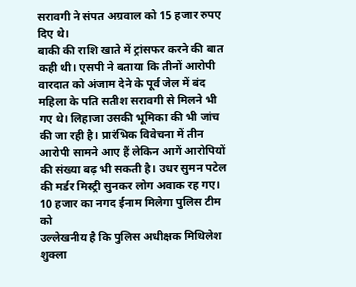सरावगी ने संपत अग्रवाल को 15 हजार रुपए दिए थे।
बाकी की राशि खाते में ट्रांसफर करने की बात कही थी। एसपी ने बताया कि तीनों आरोपी वारदात को अंजाम देने के पूर्व जेल में बंद महिला के पति सतीश सरावगी से मिलने भी गए थे। लिहाजा उसकी भूमिका की भी जांच की जा रही है। प्रारंभिक विवेचना में तीन आरोपी सामने आए हैं लेकिन आगें आरोपियों की संख्या बढ़ भी सकती है। उधर सुमन पटेल की मर्डर मिस्ट्री सुनकर लोग अवाक रह गए।
10 हजार का नगद ईनाम मिलेगा पुलिस टीम को
उल्लेखनीय है कि पुलिस अधीक्षक मिथिलेश शुक्ला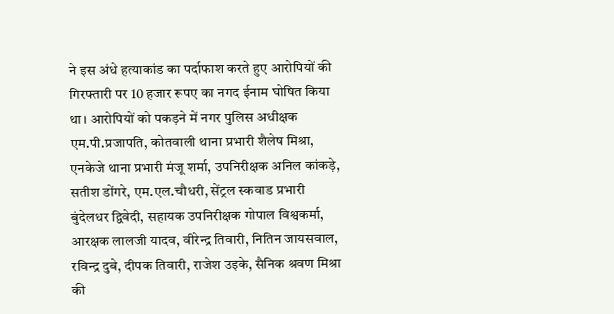ने इस अंधे हत्याकांड का पर्दाफाश करते हुए आरोपियों की गिरफ्तारी पर 10 हजार रूपए का नगद ईनाम घोषित किया था। आरोपियों को पकड़ने में नगर पुलिस अधीक्षक एम.पी.प्रजापति, कोतवाली थाना प्रभारी शैलेष मिश्रा, एनकेजे थाना प्रभारी मंजू शर्मा, उपनिरीक्षक अनिल कांकड़े, सतीश डोंगरे, एम.एल.चौधरी, सेंट्रल स्कवाड प्रभारी बुंदेलधर द्विवेदी, सहायक उपनिरीक्षक गोपाल विश्वकर्मा, आरक्षक लालजी यादव, वीरेन्द्र तिवारी, नितिन जायसवाल, रविन्द्र दुबे, दीपक तिवारी, राजेश उइके, सैनिक श्रवण मिश्रा की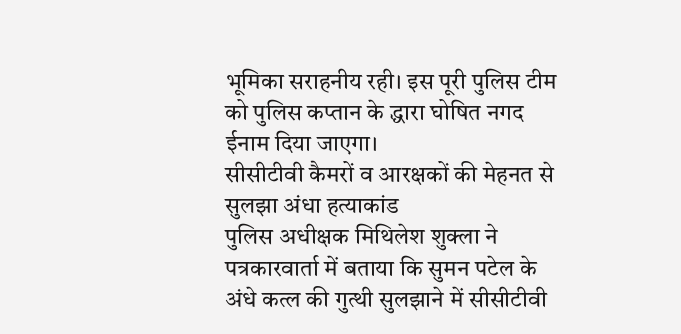भूमिका सराहनीय रही। इस पूरी पुलिस टीम को पुलिस कप्तान के द्धारा घोषित नगद ईनाम दिया जाएगा।
सीसीटीवी कैमरों व आरक्षकों की मेहनत से सुलझा अंधा हत्याकांड
पुलिस अधीक्षक मिथिलेश शुक्ला ने पत्रकारवार्ता में बताया कि सुमन पटेल के अंधे कत्ल की गुत्थी सुलझाने में सीसीटीवी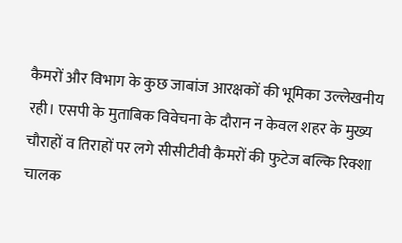कैमरों और विभाग के कुछ जाबांज आरक्षकों की भूमिका उल्लेखनीय रही। एसपी के मुताबिक विवेचना के दौरान न केवल शहर के मुख्य चौराहों व तिराहों पर लगे सीसीटीवी कैमरों की फुटेज बल्कि रिक्शा चालक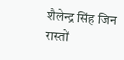शैलेन्द्र सिंह जिन रास्तों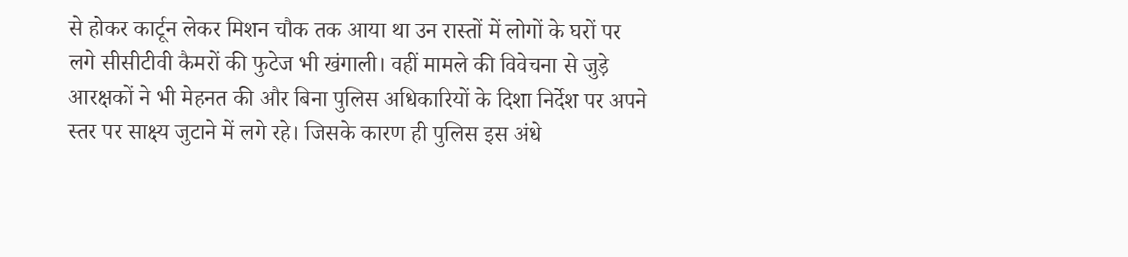से होकर कार्टून लेकर मिशन चौक तक आया था उन रास्तों में लोगों के घरों पर लगे सीसीटीवी कैमरों की फुटेज भी खंगाली। वहीं मामले की विवेचना से जुड़े आरक्षकों ने भी मेहनत की और बिना पुलिस अधिकारियों के दिशा निर्देश पर अपने स्तर पर साक्ष्य जुटाने में लगे रहे। जिसके कारण ही पुलिस इस अंधे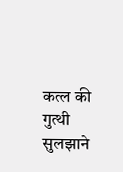कत्ल की गुत्थी सुलझाने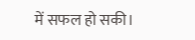में सफल हो सकी।